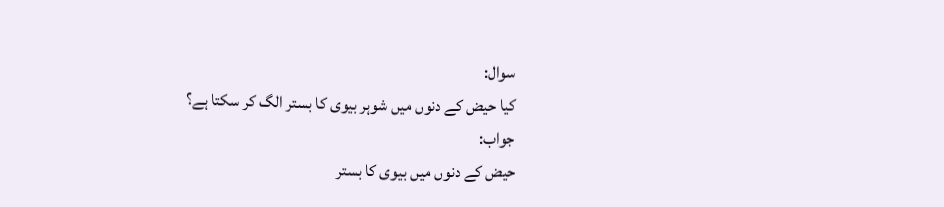سوال:
کیا حیض کے دنوں میں شوہر بیوی کا بستر الگ کر سکتا ہے؟
جواب:
حیض کے دنوں میں بیوی کا بستر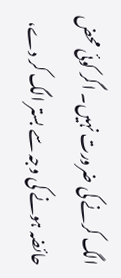الگ کرنے کی ضرورت نہیں۔ اگر کوئی محض حائضہ ہونے کی وجہ سے بستر الگ کر دے،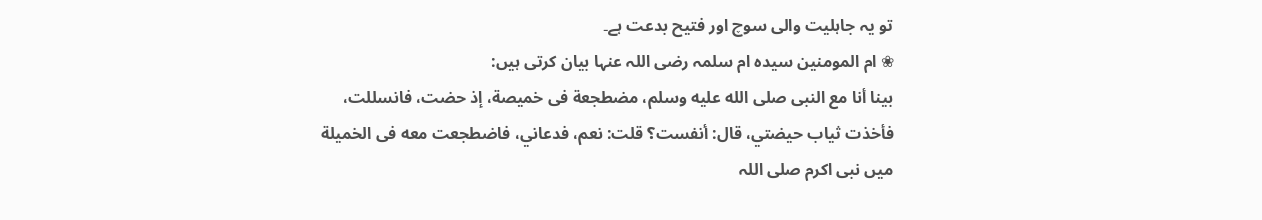تو یہ جاہلیت والی سوچ اور فتیح بدعت ہے۔
❀ ام المومنین سیدہ ام سلمہ رضی اللہ عنہا بیان کرتی ہیں:
بينا أنا مع النبى صلى الله عليه وسلم، مضطجعة فى خميصة، إذ حضت، فانسللت، فأخذت ثياب حيضتي، قال: أنفست؟ قلت: نعم، فدعاني، فاضطجعت معه فى الخميلة
میں نبی اکرم صلی اللہ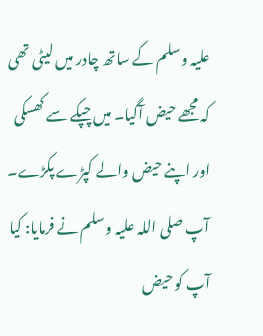علیہ وسلم کے ساتھ چادر میں لیٹی تھی کہ مجھے حیض آگیا۔ میں چپکے سے کھسکی اور اپنے حیض والے کپڑے پکڑے۔ آپ صلی اللہ علیہ وسلم نے فرمایا: کیا آپ کو حیض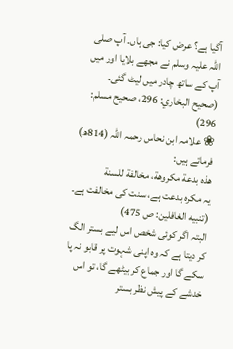آگیا ہے؟ عرض کیا: جی ہاں۔ آپ صلی اللہ علیہ وسلم نے مجھے بلایا اور میں آپ کے ساتھ چادر میں لیٹ گئی۔
(صحيح البخاري: 296، صحیح مسلم: 296)
❀ علامہ ابن نحاس رحمہ اللہ (814ھ) فرماتے ہیں:
هذه بدعة مكروهة، مخالفة للسنة
یہ مکرہ بدعت ہے، سنت کی مخالفت ہے۔
(تنبيه الغافلين: ص 475)
البتہ اگر کوئی شخص اس لیے بستر الگ کر دیتا ہے کہ وہ اپنی شہوت پر قابو نہ پا سکے گا اور جماع کر بیٹھے گا، تو اس خدشے کے پیش نظر بستر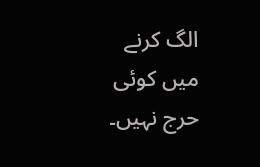الگ کرنے میں کوئی حرج نہیں۔